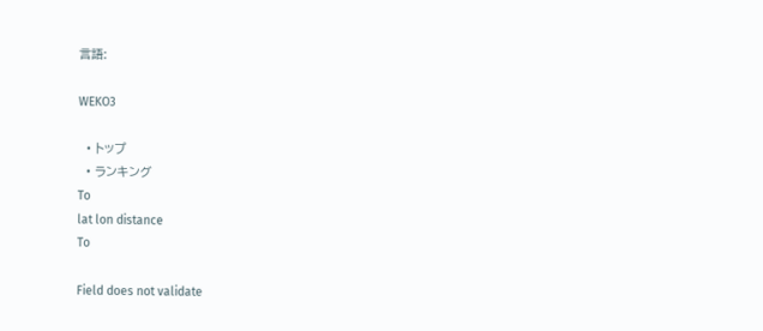言語:

WEKO3

  • トップ
  • ランキング
To
lat lon distance
To

Field does not validate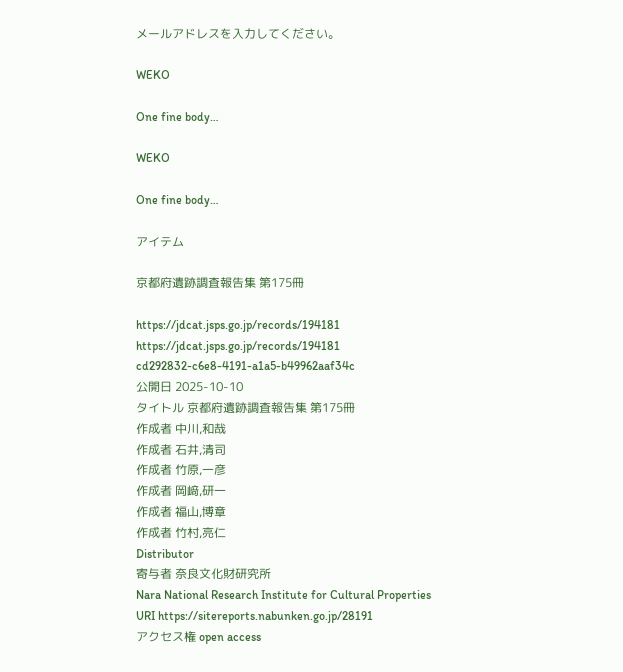メールアドレスを入力してください。

WEKO

One fine body…

WEKO

One fine body…

アイテム

京都府遺跡調査報告集 第175冊

https://jdcat.jsps.go.jp/records/194181
https://jdcat.jsps.go.jp/records/194181
cd292832-c6e8-4191-a1a5-b49962aaf34c
公開日 2025-10-10
タイトル 京都府遺跡調査報告集 第175冊
作成者 中川,和哉
作成者 石井,清司
作成者 竹原,一彦
作成者 岡﨑,研一
作成者 福山,博章
作成者 竹村,亮仁
Distributor
寄与者 奈良文化財研究所
Nara National Research Institute for Cultural Properties
URI https://sitereports.nabunken.go.jp/28191
アクセス権 open access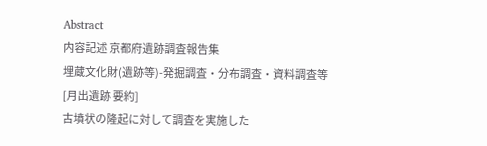Abstract
内容記述 京都府遺跡調査報告集
埋蔵文化財(遺跡等)-発掘調査・分布調査・資料調査等
[月出遺跡 要約]
古墳状の隆起に対して調査を実施した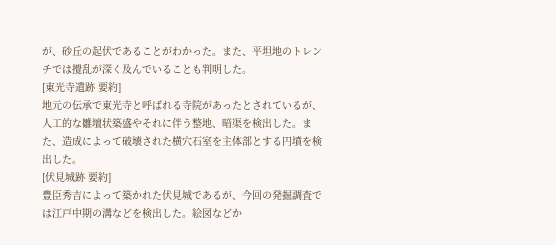が、砂丘の起伏であることがわかった。また、平坦地のトレンチでは攪乱が深く及んでいることも判明した。
[東光寺遺跡 要約]
地元の伝承で東光寺と呼ばれる寺院があったとされているが、人工的な雛壇状築盛やそれに伴う整地、暗渠を検出した。また、造成によって破壊された横穴石室を主体部とする円墳を検出した。
[伏見城跡 要約]
豊臣秀吉によって築かれた伏見城であるが、今回の発掘調査では江戸中期の溝などを検出した。絵図などか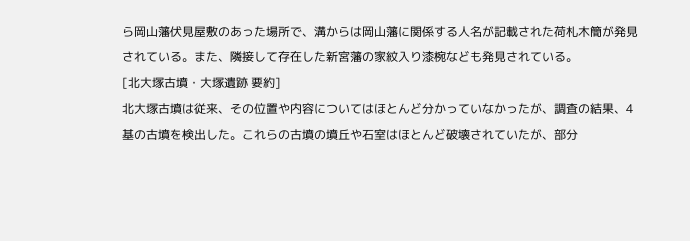ら岡山藩伏見屋敷のあった場所で、溝からは岡山藩に関係する人名が記載された荷札木簡が発見されている。また、隣接して存在した新宮藩の家紋入り漆椀なども発見されている。
[北大塚古墳・大塚遺跡 要約]
北大塚古墳は従来、その位置や内容についてはほとんど分かっていなかったが、調査の結果、4基の古墳を検出した。これらの古墳の墳丘や石室はほとんど破壊されていたが、部分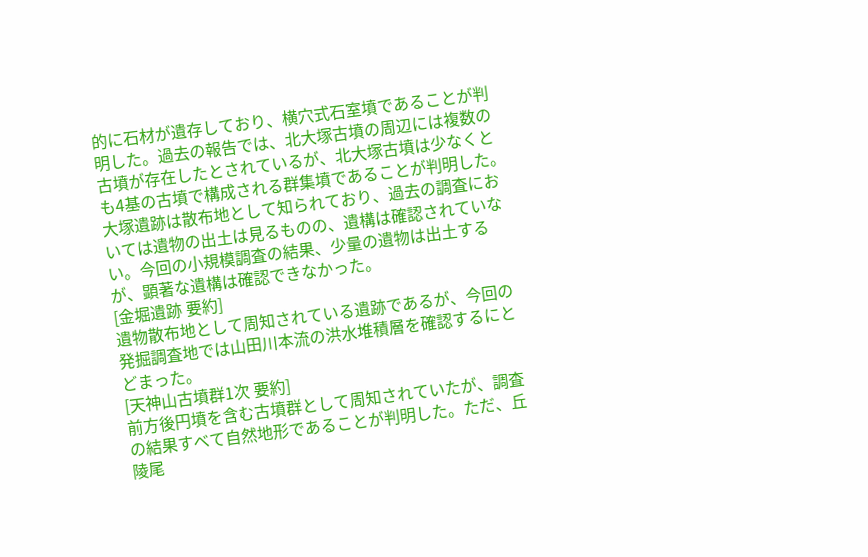的に石材が遺存しており、横穴式石室墳であることが判明した。過去の報告では、北大塚古墳の周辺には複数の古墳が存在したとされているが、北大塚古墳は少なくとも4基の古墳で構成される群集墳であることが判明した。
大塚遺跡は散布地として知られており、過去の調査においては遺物の出土は見るものの、遺構は確認されていない。今回の小規模調査の結果、少量の遺物は出土するが、顕著な遺構は確認できなかった。
[金堀遺跡 要約]
遺物散布地として周知されている遺跡であるが、今回の発掘調査地では山田川本流の洪水堆積層を確認するにとどまった。
[天神山古墳群1次 要約]
前方後円墳を含む古墳群として周知されていたが、調査の結果すべて自然地形であることが判明した。ただ、丘陵尾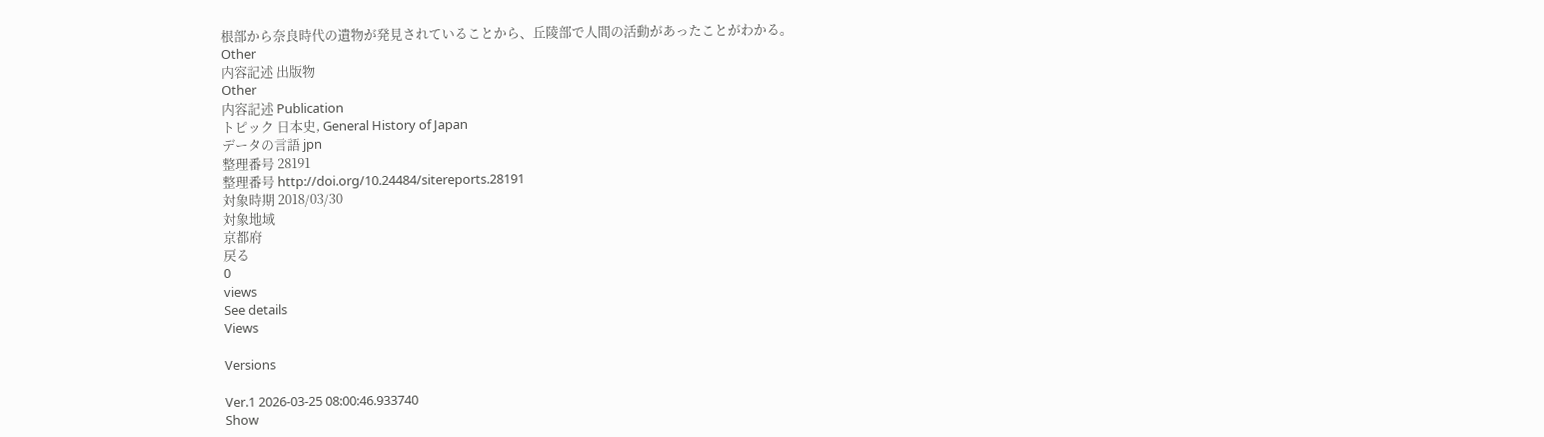根部から奈良時代の遺物が発見されていることから、丘陵部で人間の活動があったことがわかる。
Other
内容記述 出版物
Other
内容記述 Publication
トピック 日本史, General History of Japan
データの言語 jpn
整理番号 28191
整理番号 http://doi.org/10.24484/sitereports.28191
対象時期 2018/03/30
対象地域
京都府
戻る
0
views
See details
Views

Versions

Ver.1 2026-03-25 08:00:46.933740
Show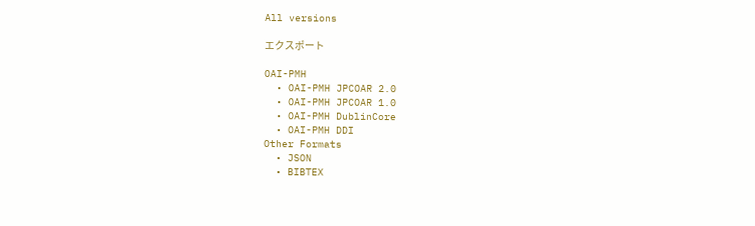All versions

エクスポート

OAI-PMH
  • OAI-PMH JPCOAR 2.0
  • OAI-PMH JPCOAR 1.0
  • OAI-PMH DublinCore
  • OAI-PMH DDI
Other Formats
  • JSON
  • BIBTEX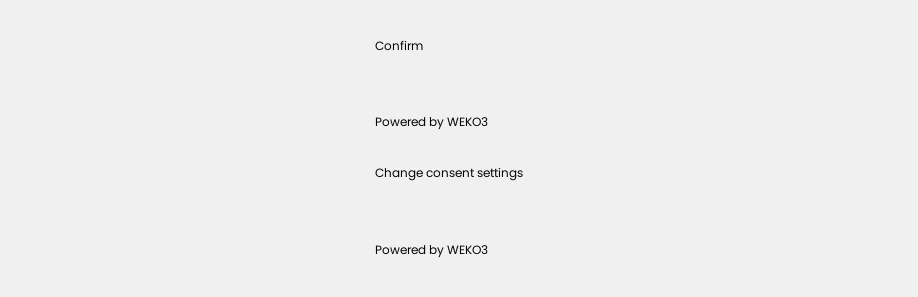Confirm


Powered by WEKO3

Change consent settings


Powered by WEKO3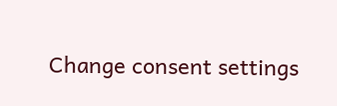Change consent settings